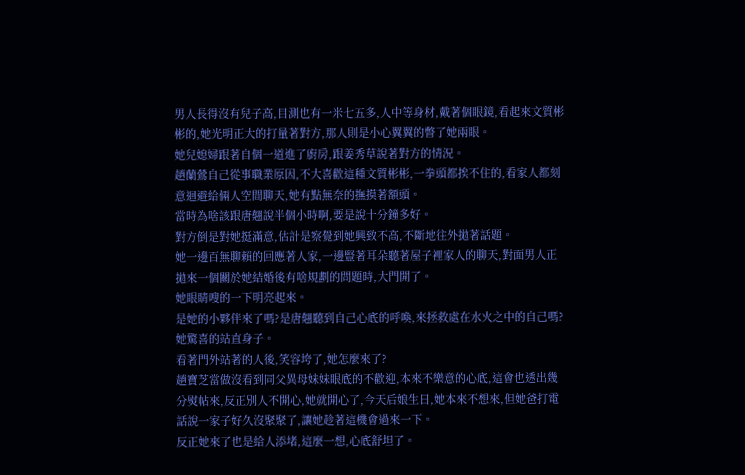男人長得沒有兒子高,目測也有一米七五多,人中等身材,戴著個眼鏡,看起來文質彬彬的,她光明正大的打量著對方,那人則是小心翼翼的瞥了她兩眼。
她兒媳婦跟著自個一道進了廚房,跟姜秀草說著對方的情況。
趙蘭鶯自己從事職業原因,不大喜歡這種文質彬彬,一拳頭都挨不住的,看家人都刻意迴避給倆人空間聊天,她有點無奈的撫摸著額頭。
當時為啥該跟唐翹說半個小時啊,要是說十分鐘多好。
對方倒是對她挺滿意,估計是察覺到她興致不高,不斷地往外拋著話題。
她一邊百無聊賴的回應著人家,一邊豎著耳朵聽著屋子裡家人的聊天,對面男人正拋來一個關於她結婚後有啥規劃的問題時,大門開了。
她眼睛嗖的一下明亮起來。
是她的小夥伴來了嗎?是唐翹聽到自己心底的呼喚,來拯救處在水火之中的自己嗎?
她驚喜的站直身子。
看著門外站著的人後,笑容垮了,她怎麼來了?
趙寶芝當做沒看到同父異母妹妹眼底的不歡迎,本來不樂意的心底,這會也透出幾分熨帖來,反正別人不開心,她就開心了,今天后娘生日,她本來不想來,但她爸打電話說一家子好久沒聚聚了,讓她趁著這機會過來一下。
反正她來了也是給人添堵,這麼一想,心底舒坦了。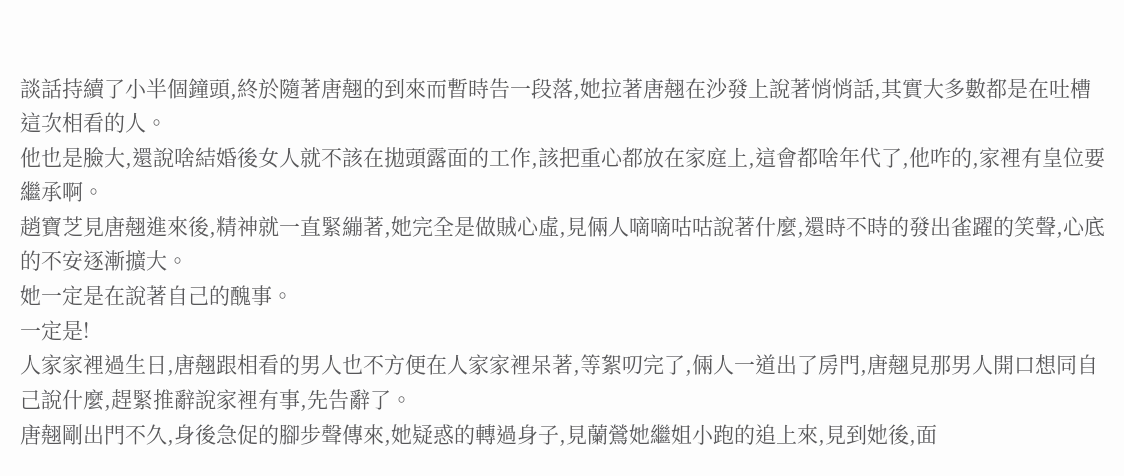談話持續了小半個鐘頭,終於隨著唐翹的到來而暫時告一段落,她拉著唐翹在沙發上說著悄悄話,其實大多數都是在吐槽這次相看的人。
他也是臉大,還說啥結婚後女人就不該在拋頭露面的工作,該把重心都放在家庭上,這會都啥年代了,他咋的,家裡有皇位要繼承啊。
趙寶芝見唐翹進來後,精神就一直緊繃著,她完全是做賊心虛,見倆人嘀嘀咕咕說著什麼,還時不時的發出雀躍的笑聲,心底的不安逐漸擴大。
她一定是在說著自己的醜事。
一定是!
人家家裡過生日,唐翹跟相看的男人也不方便在人家家裡呆著,等絮叨完了,倆人一道出了房門,唐翹見那男人開口想同自己說什麼,趕緊推辭說家裡有事,先告辭了。
唐翹剛出門不久,身後急促的腳步聲傳來,她疑惑的轉過身子,見蘭鶯她繼姐小跑的追上來,見到她後,面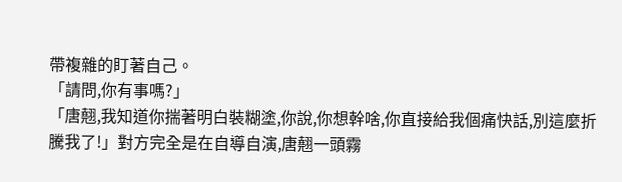帶複雜的盯著自己。
「請問,你有事嗎?」
「唐翹,我知道你揣著明白裝糊塗,你說,你想幹啥,你直接給我個痛快話,別這麼折騰我了!」對方完全是在自導自演,唐翹一頭霧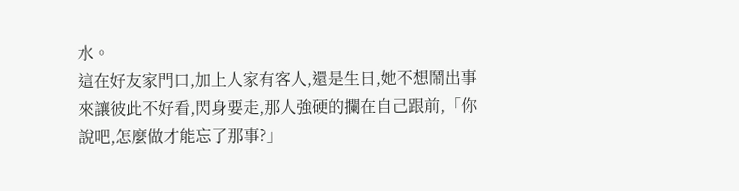水。
這在好友家門口,加上人家有客人,還是生日,她不想鬧出事來讓彼此不好看,閃身要走,那人強硬的攔在自己跟前,「你說吧,怎麼做才能忘了那事?」